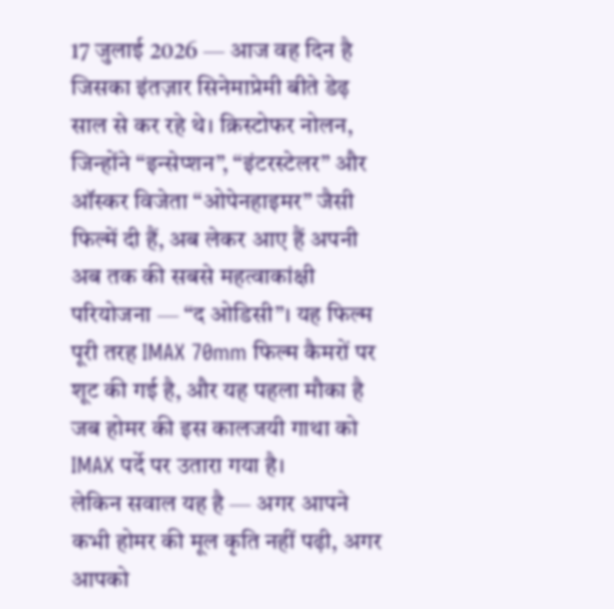17 जुलाई 2026 — आज वह दिन है जिसका इंतज़ार सिनेमाप्रेमी बीते डेढ़ साल से कर रहे थे। क्रिस्टोफर नोलन, जिन्होंने “इन्सेप्शन”, “इंटरस्टेलर” और ऑस्कर विजेता “ओपेनहाइमर” जैसी फिल्में दी हैं, अब लेकर आए हैं अपनी अब तक की सबसे महत्वाकांक्षी परियोजना — “द ओडिसी”। यह फिल्म पूरी तरह IMAX 70mm फिल्म कैमरों पर शूट की गई है, और यह पहला मौका है जब होमर की इस कालजयी गाथा को IMAX पर्दे पर उतारा गया है।
लेकिन सवाल यह है — अगर आपने कभी होमर की मूल कृति नहीं पढ़ी, अगर आपको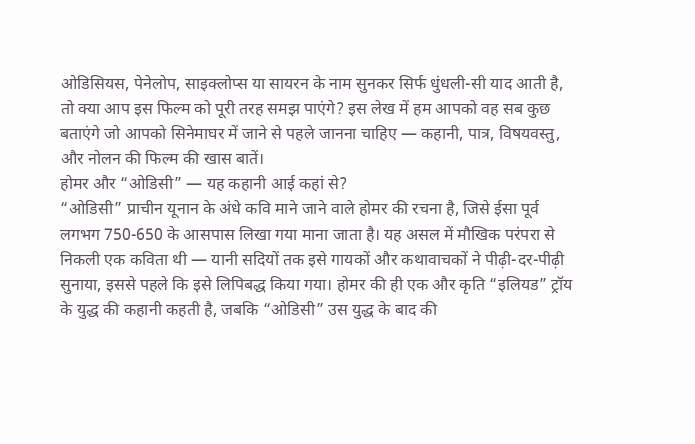ओडिसियस, पेनेलोप, साइक्लोप्स या सायरन के नाम सुनकर सिर्फ धुंधली-सी याद आती है, तो क्या आप इस फिल्म को पूरी तरह समझ पाएंगे? इस लेख में हम आपको वह सब कुछ बताएंगे जो आपको सिनेमाघर में जाने से पहले जानना चाहिए — कहानी, पात्र, विषयवस्तु, और नोलन की फिल्म की खास बातें।
होमर और “ओडिसी” — यह कहानी आई कहां से?
“ओडिसी” प्राचीन यूनान के अंधे कवि माने जाने वाले होमर की रचना है, जिसे ईसा पूर्व लगभग 750-650 के आसपास लिखा गया माना जाता है। यह असल में मौखिक परंपरा से निकली एक कविता थी — यानी सदियों तक इसे गायकों और कथावाचकों ने पीढ़ी-दर-पीढ़ी सुनाया, इससे पहले कि इसे लिपिबद्ध किया गया। होमर की ही एक और कृति “इलियड” ट्रॉय के युद्ध की कहानी कहती है, जबकि “ओडिसी” उस युद्ध के बाद की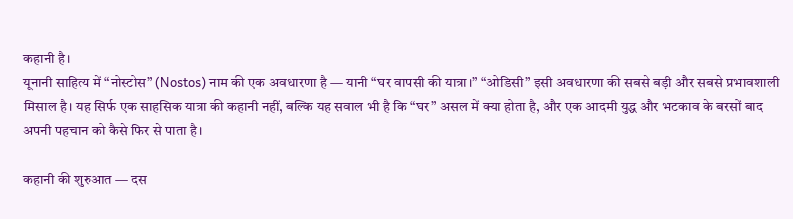कहानी है।
यूनानी साहित्य में “नोस्टोस” (Nostos) नाम की एक अवधारणा है — यानी “घर वापसी की यात्रा।” “ओडिसी” इसी अवधारणा की सबसे बड़ी और सबसे प्रभावशाली मिसाल है। यह सिर्फ एक साहसिक यात्रा की कहानी नहीं, बल्कि यह सवाल भी है कि “घर” असल में क्या होता है, और एक आदमी युद्ध और भटकाव के बरसों बाद अपनी पहचान को कैसे फिर से पाता है।

कहानी की शुरुआत — दस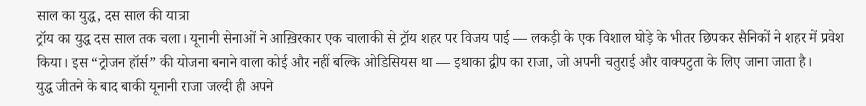साल का युद्ध, दस साल की यात्रा
ट्रॉय का युद्ध दस साल तक चला। यूनानी सेनाओं ने आख़िरकार एक चालाकी से ट्रॉय शहर पर विजय पाई — लकड़ी के एक विशाल घोड़े के भीतर छिपकर सैनिकों ने शहर में प्रवेश किया। इस “ट्रोजन हॉर्स” की योजना बनाने वाला कोई और नहीं बल्कि ओडिसियस था — इथाका द्वीप का राजा, जो अपनी चतुराई और वाक्पटुता के लिए जाना जाता है।
युद्ध जीतने के बाद बाकी यूनानी राजा जल्दी ही अपने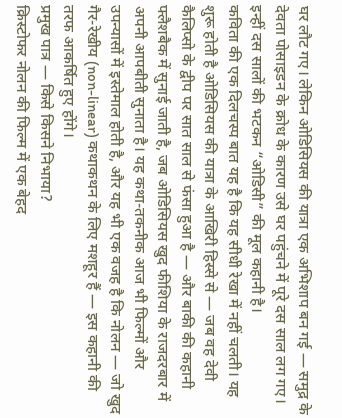घर लौट गए। लेकिन ओडिसियस की यात्रा एक अभिशाप बन गई — समुद्र के देवता पोसाइडन के क्रोध के कारण उसे घर पहुंचने में पूरे दस साल लग गए। इन्हीं दस सालों की भटकन “ओडिसी” की मूल कहानी है।
कविता की एक दिलचस्प बात यह है कि यह सीधी रेखा में नहीं चलती। यह शुरू होती है ओडिसियस की यात्रा के आखिरी हिस्से से — जब वह देवी कैलिप्सो के द्वीप पर सात साल से फंसा हुआ है — और बाकी की कहानी फ्लैशबैक में सुनाई जाती है, जब ओडिसियस खुद फीशिया के राजदरबार में अपनी आपबीती सुनाता है। यह कथा-तकनीक आज भी फिल्मों और उपन्यासों में इस्तेमाल होती है, और यह भी एक वजह है कि नोलन — जो खुद गैर-रेखीय (non-linear) कथाकथन के लिए मशहूर हैं — इस कहानी की तरफ आकर्षित हुए होंगे।
प्रमुख पात्र — किसे किसने निभाया?
क्रिस्टोफर नोलन की फिल्म में एक बेहद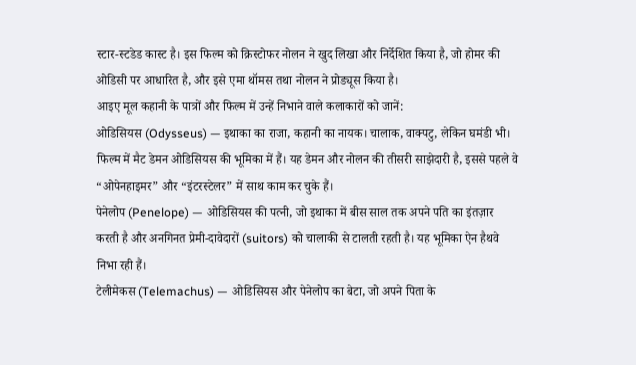स्टार-स्टडेड कास्ट है। इस फिल्म को क्रिस्टोफर नोलन ने खुद लिखा और निर्देशित किया है, जो होमर की ओडिसी पर आधारित है, और इसे एमा थॉमस तथा नोलन ने प्रोड्यूस किया है।
आइए मूल कहानी के पात्रों और फिल्म में उन्हें निभाने वाले कलाकारों को जानें:
ओडिसियस (Odysseus) — इथाका का राजा, कहानी का नायक। चालाक, वाक्पटु, लेकिन घमंडी भी। फिल्म में मैट डेमन ओडिसियस की भूमिका में हैं। यह डेमन और नोलन की तीसरी साझेदारी है, इससे पहले वे “ओपेनहाइमर” और “इंटरस्टेलर” में साथ काम कर चुके हैं।
पेनेलोप (Penelope) — ओडिसियस की पत्नी, जो इथाका में बीस साल तक अपने पति का इंतज़ार करती है और अनगिनत प्रेमी-दावेदारों (suitors) को चालाकी से टालती रहती है। यह भूमिका ऐन हैथवे निभा रही हैं।
टेलीमेकस (Telemachus) — ओडिसियस और पेनेलोप का बेटा, जो अपने पिता के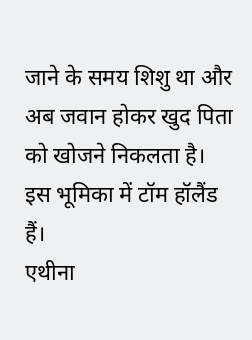जाने के समय शिशु था और अब जवान होकर खुद पिता को खोजने निकलता है। इस भूमिका में टॉम हॉलैंड हैं।
एथीना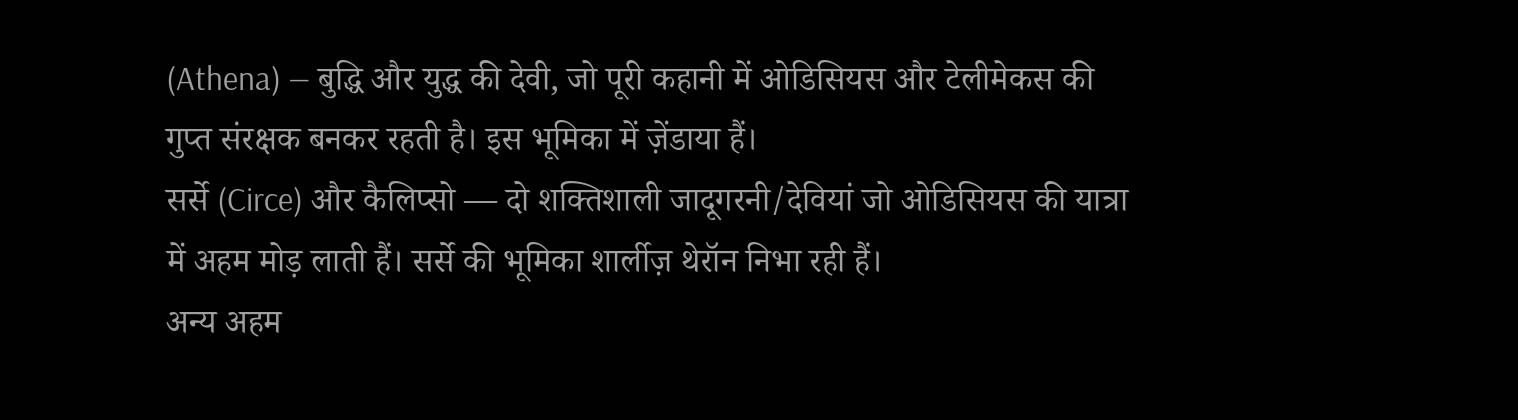(Athena) — बुद्धि और युद्ध की देवी, जो पूरी कहानी में ओडिसियस और टेलीमेकस की गुप्त संरक्षक बनकर रहती है। इस भूमिका में ज़ेंडाया हैं।
सर्से (Circe) और कैलिप्सो — दो शक्तिशाली जादूगरनी/देवियां जो ओडिसियस की यात्रा में अहम मोड़ लाती हैं। सर्से की भूमिका शार्लीज़ थेरॉन निभा रही हैं।
अन्य अहम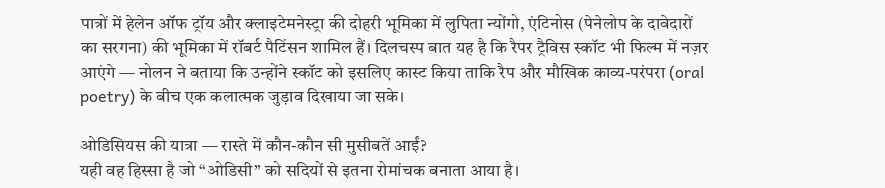पात्रों में हेलेन ऑफ ट्रॉय और क्लाइटेमनेस्ट्रा की दोहरी भूमिका में लुपिता न्योंगो, एंटिनोस (पेनेलोप के दावेदारों का सरगना) की भूमिका में रॉबर्ट पैटिंसन शामिल हैं। दिलचस्प बात यह है कि रैपर ट्रैविस स्कॉट भी फिल्म में नज़र आएंगे — नोलन ने बताया कि उन्होंने स्कॉट को इसलिए कास्ट किया ताकि रैप और मौखिक काव्य-परंपरा (oral poetry) के बीच एक कलात्मक जुड़ाव दिखाया जा सके।

ओडिसियस की यात्रा — रास्ते में कौन-कौन सी मुसीबतें आईं?
यही वह हिस्सा है जो “ओडिसी” को सदियों से इतना रोमांचक बनाता आया है।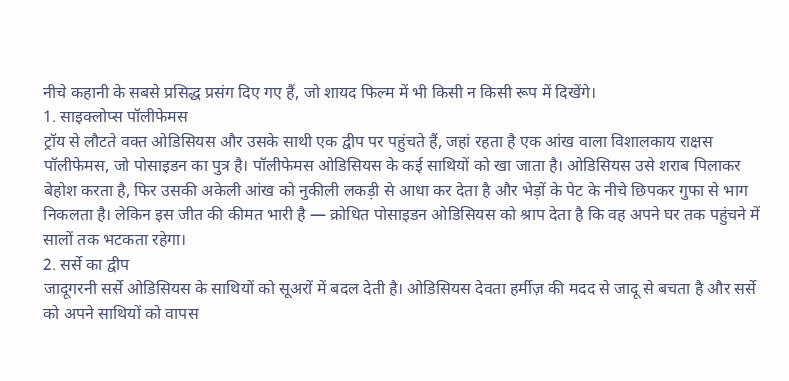नीचे कहानी के सबसे प्रसिद्ध प्रसंग दिए गए हैं, जो शायद फिल्म में भी किसी न किसी रूप में दिखेंगे।
1. साइक्लोप्स पॉलीफेमस
ट्रॉय से लौटते वक्त ओडिसियस और उसके साथी एक द्वीप पर पहुंचते हैं, जहां रहता है एक आंख वाला विशालकाय राक्षस पॉलीफेमस, जो पोसाइडन का पुत्र है। पॉलीफेमस ओडिसियस के कई साथियों को खा जाता है। ओडिसियस उसे शराब पिलाकर बेहोश करता है, फिर उसकी अकेली आंख को नुकीली लकड़ी से आधा कर देता है और भेड़ों के पेट के नीचे छिपकर गुफा से भाग निकलता है। लेकिन इस जीत की कीमत भारी है — क्रोधित पोसाइडन ओडिसियस को श्राप देता है कि वह अपने घर तक पहुंचने में सालों तक भटकता रहेगा।
2. सर्से का द्वीप
जादूगरनी सर्से ओडिसियस के साथियों को सूअरों में बदल देती है। ओडिसियस देवता हर्मीज़ की मदद से जादू से बचता है और सर्से को अपने साथियों को वापस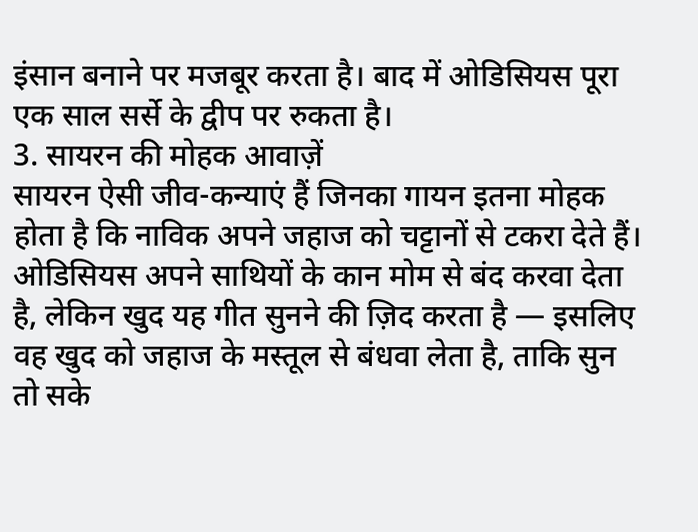इंसान बनाने पर मजबूर करता है। बाद में ओडिसियस पूरा एक साल सर्से के द्वीप पर रुकता है।
3. सायरन की मोहक आवाज़ें
सायरन ऐसी जीव-कन्याएं हैं जिनका गायन इतना मोहक होता है कि नाविक अपने जहाज को चट्टानों से टकरा देते हैं। ओडिसियस अपने साथियों के कान मोम से बंद करवा देता है, लेकिन खुद यह गीत सुनने की ज़िद करता है — इसलिए वह खुद को जहाज के मस्तूल से बंधवा लेता है, ताकि सुन तो सके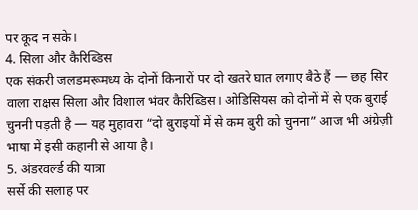पर कूद न सके।
4. सिला और कैरिब्डिस
एक संकरी जलडमरूमध्य के दोनों किनारों पर दो खतरे घात लगाए बैठे हैं — छह सिर वाला राक्षस सिला और विशाल भंवर कैरिब्डिस। ओडिसियस को दोनों में से एक बुराई चुननी पड़ती है — यह मुहावरा “दो बुराइयों में से कम बुरी को चुनना” आज भी अंग्रेज़ी भाषा में इसी कहानी से आया है।
5. अंडरवर्ल्ड की यात्रा
सर्से की सलाह पर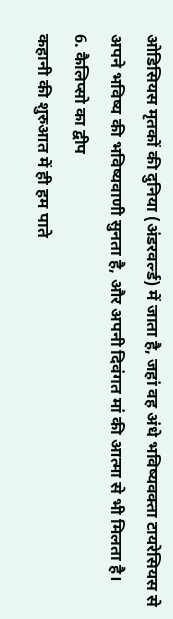ओडिसियस मृतकों की दुनिया (अंडरवर्ल्ड) में जाता है, जहां वह अंधे भविष्यवक्ता टायरेसियस से अपने भविष्य की भविष्यवाणी सुनता है, और अपनी दिवंगत मां की आत्मा से भी मिलता है।
6. कैलिप्सो का द्वीप
कहानी की शुरुआत में ही हम पाते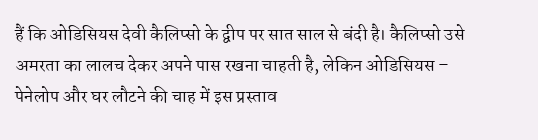हैं कि ओडिसियस देवी कैलिप्सो के द्वीप पर सात साल से बंदी है। कैलिप्सो उसे अमरता का लालच देकर अपने पास रखना चाहती है, लेकिन ओडिसियस – पेनेलोप और घर लौटने की चाह में इस प्रस्ताव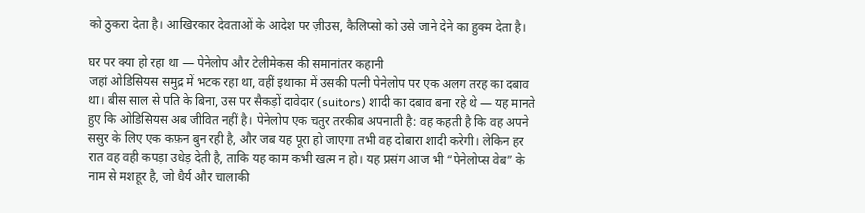को ठुकरा देता है। आखिरकार देवताओं के आदेश पर ज़ीउस, कैलिप्सो को उसे जाने देने का हुक्म देता है।

घर पर क्या हो रहा था — पेनेलोप और टेलीमेकस की समानांतर कहानी
जहां ओडिसियस समुद्र में भटक रहा था, वहीं इथाका में उसकी पत्नी पेनेलोप पर एक अलग तरह का दबाव था। बीस साल से पति के बिना, उस पर सैकड़ों दावेदार (suitors) शादी का दबाव बना रहे थे — यह मानते हुए कि ओडिसियस अब जीवित नहीं है। पेनेलोप एक चतुर तरकीब अपनाती है: वह कहती है कि वह अपने ससुर के लिए एक कफ़न बुन रही है, और जब यह पूरा हो जाएगा तभी वह दोबारा शादी करेगी। लेकिन हर रात वह वही कपड़ा उधेड़ देती है, ताकि यह काम कभी खत्म न हो। यह प्रसंग आज भी “पेनेलोप्स वेब” के नाम से मशहूर है, जो धैर्य और चालाकी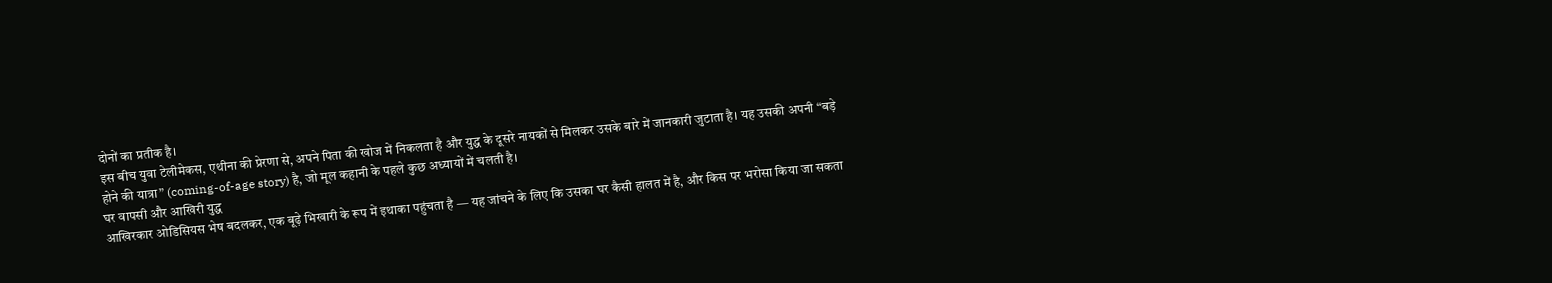दोनों का प्रतीक है।
इस बीच युवा टेलीमेकस, एथीना की प्रेरणा से, अपने पिता की खोज में निकलता है और युद्ध के दूसरे नायकों से मिलकर उसके बारे में जानकारी जुटाता है। यह उसकी अपनी “बड़े होने की यात्रा” (coming-of-age story) है, जो मूल कहानी के पहले कुछ अध्यायों में चलती है।
घर वापसी और आखिरी युद्ध
आखिरकार ओडिसियस भेष बदलकर, एक बूढ़े भिखारी के रूप में इथाका पहुंचता है — यह जांचने के लिए कि उसका घर कैसी हालत में है, और किस पर भरोसा किया जा सकता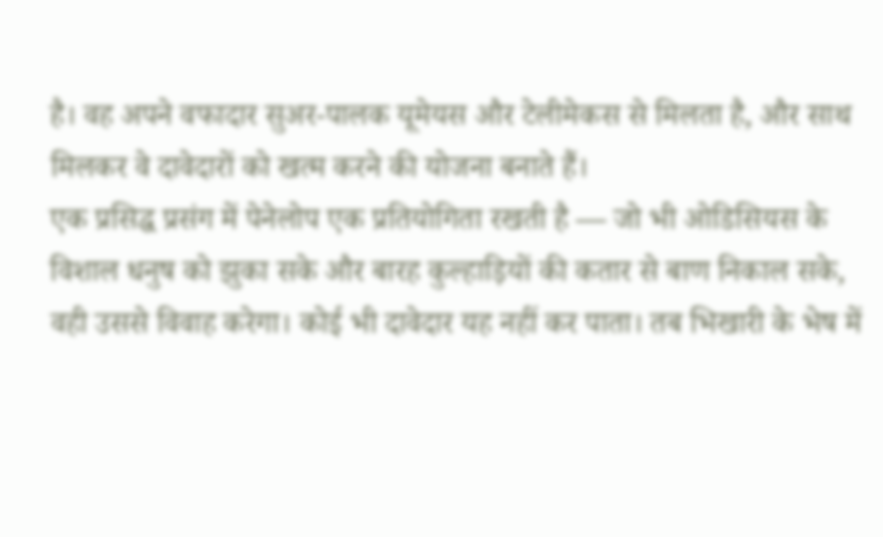है। वह अपने वफादार सुअर-पालक यूमेयस और टेलीमेकस से मिलता है, और साथ मिलकर वे दावेदारों को खत्म करने की योजना बनाते हैं।
एक प्रसिद्ध प्रसंग में पेनेलोप एक प्रतियोगिता रखती है — जो भी ओडिसियस के विशाल धनुष को झुका सके और बारह कुल्हाड़ियों की कतार से बाण निकाल सके, वही उससे विवाह करेगा। कोई भी दावेदार यह नहीं कर पाता। तब भिखारी के भेष में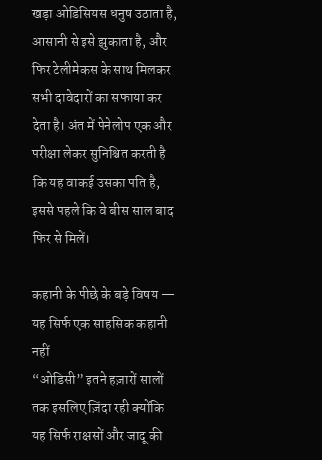खड़ा ओडिसियस धनुष उठाता है, आसानी से इसे झुकाता है, और फिर टेलीमेकस के साथ मिलकर सभी दावेदारों का सफाया कर देता है। अंत में पेनेलोप एक और परीक्षा लेकर सुनिश्चित करती है कि यह वाकई उसका पति है, इससे पहले कि वे बीस साल बाद फिर से मिलें।

कहानी के पीछे के बड़े विषय — यह सिर्फ एक साहसिक कहानी नहीं
“ओडिसी” इतने हज़ारों सालों तक इसलिए ज़िंदा रही क्योंकि यह सिर्फ राक्षसों और जादू की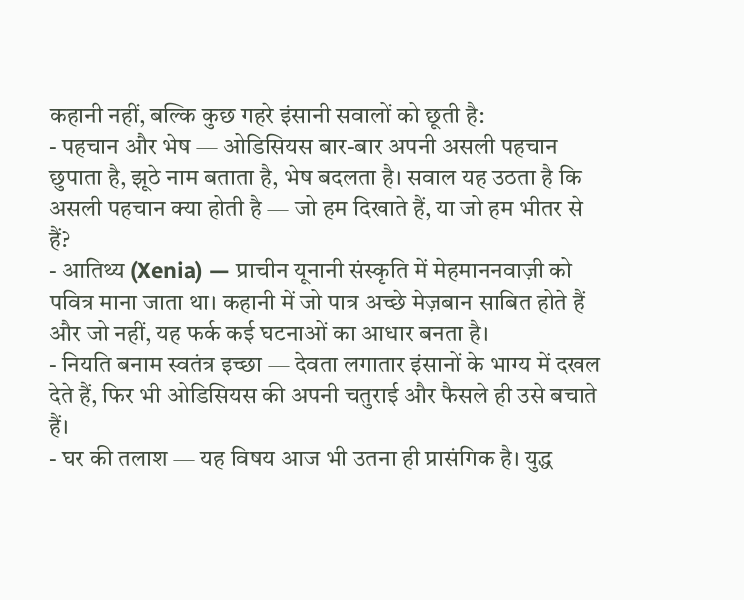कहानी नहीं, बल्कि कुछ गहरे इंसानी सवालों को छूती है:
- पहचान और भेष — ओडिसियस बार-बार अपनी असली पहचान छुपाता है, झूठे नाम बताता है, भेष बदलता है। सवाल यह उठता है कि असली पहचान क्या होती है — जो हम दिखाते हैं, या जो हम भीतर से हैं?
- आतिथ्य (Xenia) — प्राचीन यूनानी संस्कृति में मेहमाननवाज़ी को पवित्र माना जाता था। कहानी में जो पात्र अच्छे मेज़बान साबित होते हैं और जो नहीं, यह फर्क कई घटनाओं का आधार बनता है।
- नियति बनाम स्वतंत्र इच्छा — देवता लगातार इंसानों के भाग्य में दखल देते हैं, फिर भी ओडिसियस की अपनी चतुराई और फैसले ही उसे बचाते हैं।
- घर की तलाश — यह विषय आज भी उतना ही प्रासंगिक है। युद्ध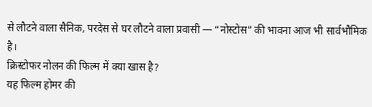से लौटने वाला सैनिक, परदेस से घर लौटने वाला प्रवासी — “नोस्टोस” की भावना आज भी सार्वभौमिक है।
क्रिस्टोफर नोलन की फिल्म में क्या खास है?
यह फिल्म होमर की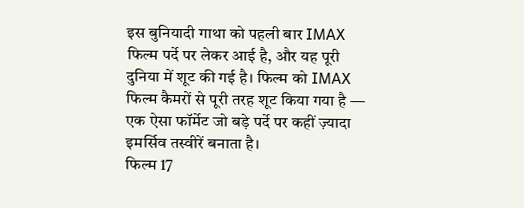इस बुनियादी गाथा को पहली बार IMAX फिल्म पर्दे पर लेकर आई है, और यह पूरी दुनिया में शूट की गई है। फिल्म को IMAX फिल्म कैमरों से पूरी तरह शूट किया गया है — एक ऐसा फॉर्मेट जो बड़े पर्दे पर कहीं ज़्यादा इमर्सिव तस्वीरें बनाता है।
फिल्म 17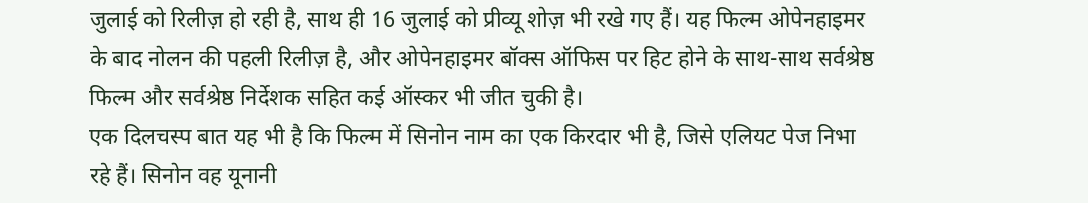जुलाई को रिलीज़ हो रही है, साथ ही 16 जुलाई को प्रीव्यू शोज़ भी रखे गए हैं। यह फिल्म ओपेनहाइमर के बाद नोलन की पहली रिलीज़ है, और ओपेनहाइमर बॉक्स ऑफिस पर हिट होने के साथ-साथ सर्वश्रेष्ठ फिल्म और सर्वश्रेष्ठ निर्देशक सहित कई ऑस्कर भी जीत चुकी है।
एक दिलचस्प बात यह भी है कि फिल्म में सिनोन नाम का एक किरदार भी है, जिसे एलियट पेज निभा रहे हैं। सिनोन वह यूनानी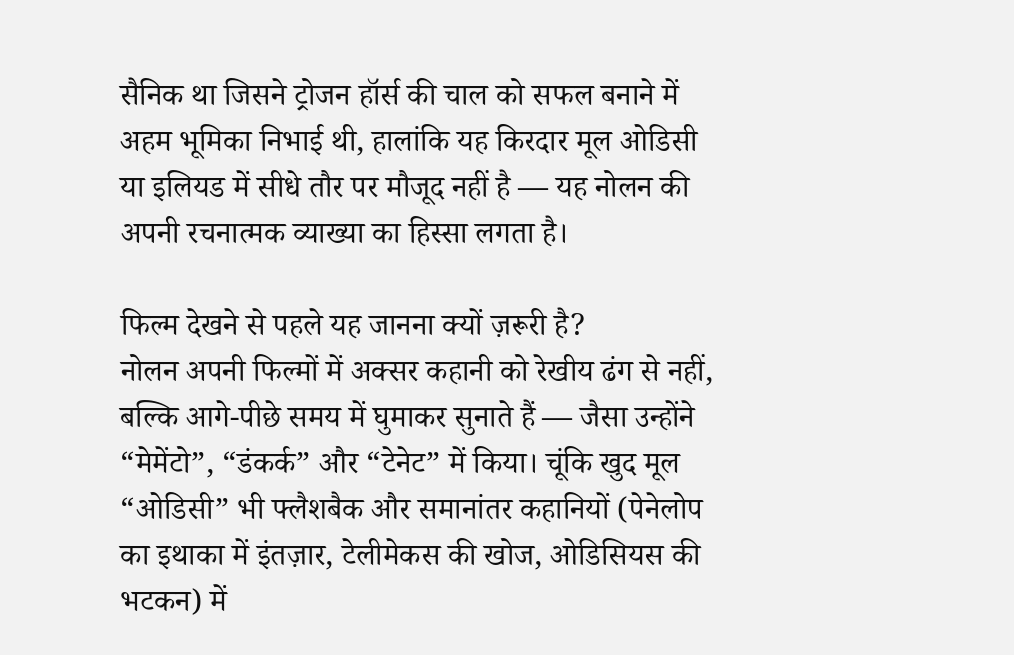सैनिक था जिसने ट्रोजन हॉर्स की चाल को सफल बनाने में अहम भूमिका निभाई थी, हालांकि यह किरदार मूल ओडिसी या इलियड में सीधे तौर पर मौजूद नहीं है — यह नोलन की अपनी रचनात्मक व्याख्या का हिस्सा लगता है।

फिल्म देखने से पहले यह जानना क्यों ज़रूरी है?
नोलन अपनी फिल्मों में अक्सर कहानी को रेखीय ढंग से नहीं, बल्कि आगे-पीछे समय में घुमाकर सुनाते हैं — जैसा उन्होंने “मेमेंटो”, “डंकर्क” और “टेनेट” में किया। चूंकि खुद मूल “ओडिसी” भी फ्लैशबैक और समानांतर कहानियों (पेनेलोप का इथाका में इंतज़ार, टेलीमेकस की खोज, ओडिसियस की भटकन) में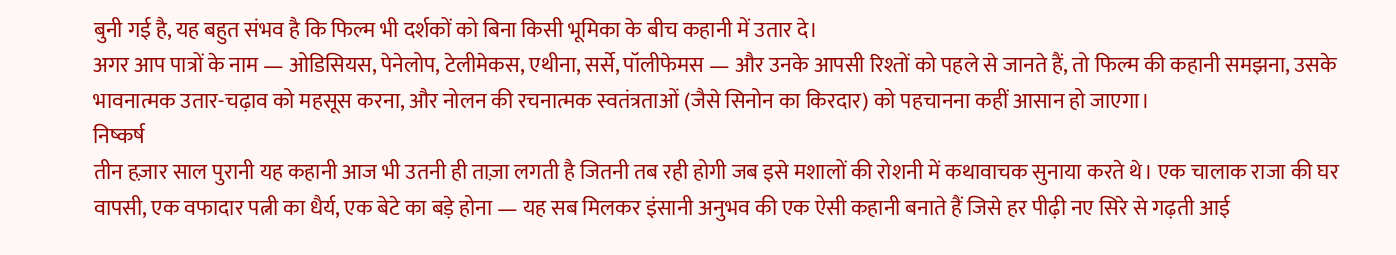बुनी गई है, यह बहुत संभव है कि फिल्म भी दर्शकों को बिना किसी भूमिका के बीच कहानी में उतार दे।
अगर आप पात्रों के नाम — ओडिसियस, पेनेलोप, टेलीमेकस, एथीना, सर्से, पॉलीफेमस — और उनके आपसी रिश्तों को पहले से जानते हैं, तो फिल्म की कहानी समझना, उसके भावनात्मक उतार-चढ़ाव को महसूस करना, और नोलन की रचनात्मक स्वतंत्रताओं (जैसे सिनोन का किरदार) को पहचानना कहीं आसान हो जाएगा।
निष्कर्ष
तीन हज़ार साल पुरानी यह कहानी आज भी उतनी ही ताज़ा लगती है जितनी तब रही होगी जब इसे मशालों की रोशनी में कथावाचक सुनाया करते थे। एक चालाक राजा की घर वापसी, एक वफादार पत्नी का धैर्य, एक बेटे का बड़े होना — यह सब मिलकर इंसानी अनुभव की एक ऐसी कहानी बनाते हैं जिसे हर पीढ़ी नए सिरे से गढ़ती आई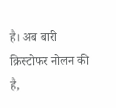है। अब बारी क्रिस्टोफर नोलन की है,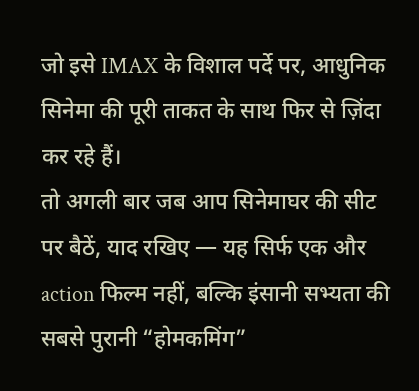जो इसे IMAX के विशाल पर्दे पर, आधुनिक सिनेमा की पूरी ताकत के साथ फिर से ज़िंदा कर रहे हैं।
तो अगली बार जब आप सिनेमाघर की सीट पर बैठें, याद रखिए — यह सिर्फ एक और action फिल्म नहीं, बल्कि इंसानी सभ्यता की सबसे पुरानी “होमकमिंग”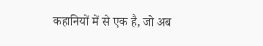कहानियों में से एक है, जो अब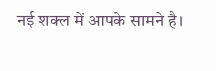नई शक्ल में आपके सामने है।